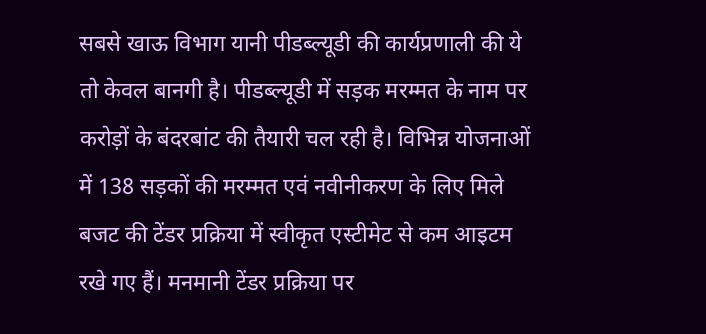सबसे खाऊ विभाग यानी पीडब्ल्यूडी की कार्यप्रणाली की ये तो केवल बानगी है। पीडब्ल्यूडी में सड़क मरम्मत के नाम पर करोड़ों के बंदरबांट की तैयारी चल रही है। विभिन्न योजनाओं में 138 सड़कों की मरम्मत एवं नवीनीकरण के लिए मिले बजट की टेंडर प्रक्रिया में स्वीकृत एस्टीमेट से कम आइटम रखे गए हैं। मनमानी टेंडर प्रक्रिया पर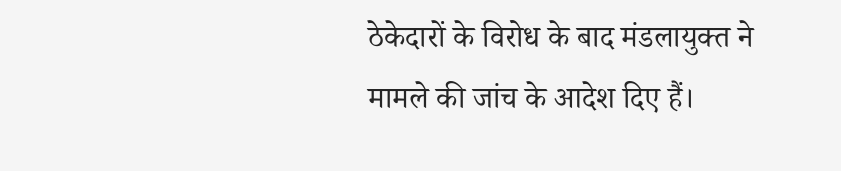ठेकेदारों के विरोध के बाद मंडलायुक्त ने मामले की जांच के आदेश दिए हैं।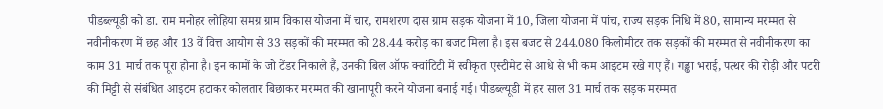पीडब्ल्यूडी को डा. राम मनोहर लोहिया समग्र ग्राम विकास योजना में चार, रामशरण दास ग्राम सड़क योजना में 10, जिला योजना में पांच, राज्य सड़क निधि में 80, सामान्य मरम्मत से नवीनीकरण में छह और 13 वें वित्त आयोग से 33 सड़कों की मरम्मत को 28.44 करोड़ का बजट मिला है। इस बजट से 244.080 किलोमीटर तक सड़कों की मरम्मत से नवीनीकरण का काम 31 मार्च तक पूरा होना है। इन कामों के जो टेंडर निकाले हैं, उनकी बिल ऑफ क्वांटिटी में स्वीकृत एस्टीमेट से आधे से भी कम आइटम रखे गए हैं। गड्ढा भराई, पत्थर की रोड़ी और पटरी की मिट्टी से संबंधित आइटम हटाकर कोलतार बिछाकर मरम्मत की खानापूरी करने योजना बनाई गई। पीडब्ल्यूडी में हर साल 31 मार्च तक सड़क मरम्मत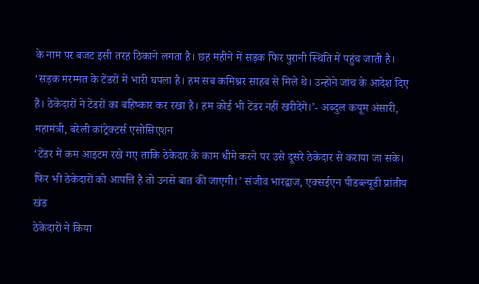के नाम पर बजट इसी तरह ठिकाने लगता है। छह महीने में सड़क फिर पुरानी स्थिति में पहुंच जाती है।
‘सड़क मरम्मत के टेंडरों में भारी घपला है। हम सब कमिश्नर साहब से मिले थे। उन्होंने जांच के आदेश दिए हैं। ठेकेदारों ने टेंडरों का बहिष्कार कर रखा है। हम कोई भी टेंडर नहीं खरीदेंगे।’- अब्दुल कयूम अंसारी, महामंत्री, बरेली कांट्रेक्टर्स एसोसिएशन
‘टेंडर में कम आइटम रखे गए ताकि ठेकेदार के काम धीमे करने पर उसे दूसरे ठेकेदार से कराया जा सके। फिर भी ठेकेदारों को आपत्ति है तो उनसे बात की जाएगी।’ संजीव भारद्वाज, एक्सईएन पीडब्ल्यूडी प्रांतीय खंड
ठेकेदारों ने किया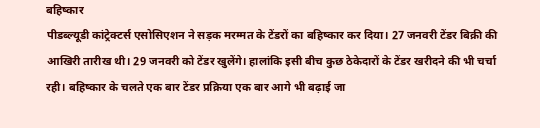बहिष्कार
पीडब्ल्यूडी कांट्रेक्टर्स एसोसिएशन ने सड़क मरम्मत के टेंडरों का बहिष्कार कर दिया। 27 जनवरी टेंडर बिक्री की आखिरी तारीख थी। 29 जनवरी को टेंडर खुलेंगे। हालांकि इसी बीच कुछ ठेकेदारों के टेंडर खरीदने की भी चर्चा रही। बहिष्कार के चलते एक बार टेंडर प्रक्रिया एक बार आगे भी बढ़ाई जा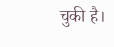चुकी है।